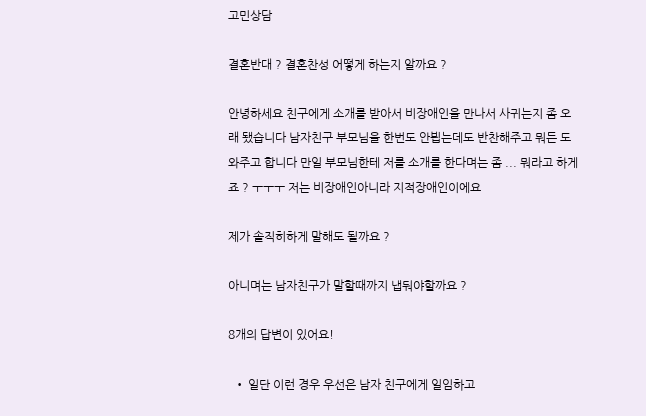고민상담

결혼반대 ? 결혼찬성 어떻게 하는지 알까요 ?

안녕하세요 친구에게 소개를 받아서 비장애인을 만나서 사귀는지 좀 오래 됐습니다 남자친구 부모님을 한번도 안뵙는데도 반찬해주고 뭐든 도와주고 합니다 만일 부모님한테 저를 소개를 한다며는 좀 ... 뭐라고 하게죠 ? ㅜㅜㅜ 저는 비장애인아니라 지적장애인이에요

제가 솔직히하게 말해도 될까요 ?

아니며는 남자친구가 말할때까지 냅둬야할까요 ?

8개의 답변이 있어요!

  • 일단 이런 경우 우선은 남자 친구에게 일임하고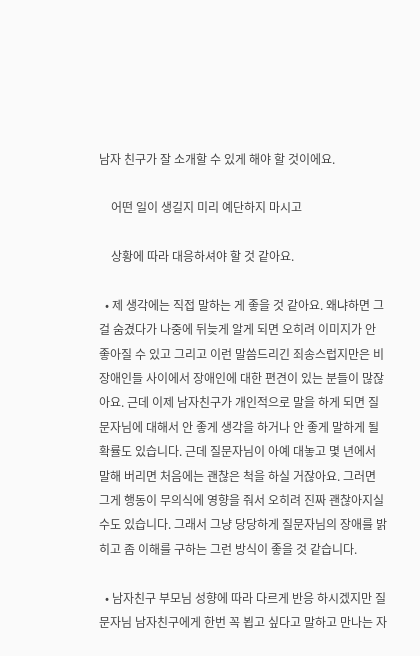남자 친구가 잘 소개할 수 있게 해야 할 것이에요.

    어떤 일이 생길지 미리 예단하지 마시고

    상황에 따라 대응하셔야 할 것 같아요.

  • 제 생각에는 직접 말하는 게 좋을 것 같아요. 왜냐하면 그걸 숨겼다가 나중에 뒤늦게 알게 되면 오히려 이미지가 안 좋아질 수 있고 그리고 이런 말씀드리긴 죄송스럽지만은 비장애인들 사이에서 장애인에 대한 편견이 있는 분들이 많잖아요. 근데 이제 남자친구가 개인적으로 말을 하게 되면 질문자님에 대해서 안 좋게 생각을 하거나 안 좋게 말하게 될 확률도 있습니다. 근데 질문자님이 아예 대놓고 몇 년에서 말해 버리면 처음에는 괜찮은 척을 하실 거잖아요. 그러면 그게 행동이 무의식에 영향을 줘서 오히려 진짜 괜찮아지실 수도 있습니다. 그래서 그냥 당당하게 질문자님의 장애를 밝히고 좀 이해를 구하는 그런 방식이 좋을 것 같습니다.

  • 남자친구 부모님 성향에 따라 다르게 반응 하시겠지만 질문자님 남자친구에게 한번 꼭 뵙고 싶다고 말하고 만나는 자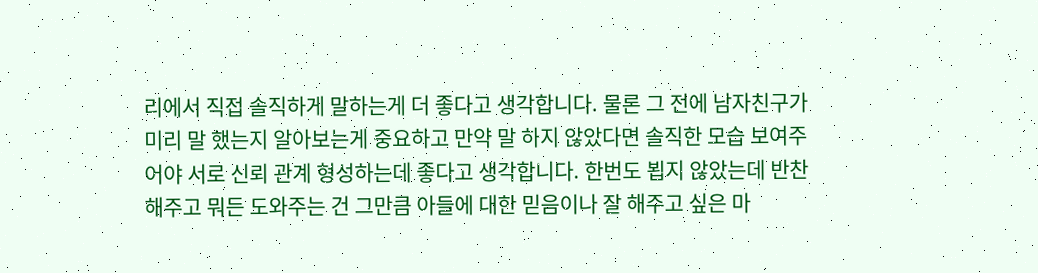리에서 직접 솔직하게 말하는게 더 좋다고 생각합니다. 물론 그 전에 남자친구가 미리 말 했는지 알아보는게 중요하고 만약 말 하지 않았다면 솔직한 모습 보여주어야 서로 신뢰 관계 형성하는데 좋다고 생각합니다. 한번도 뵙지 않았는데 반찬해주고 뭐든 도와주는 건 그만큼 아들에 대한 믿음이나 잘 해주고 싶은 마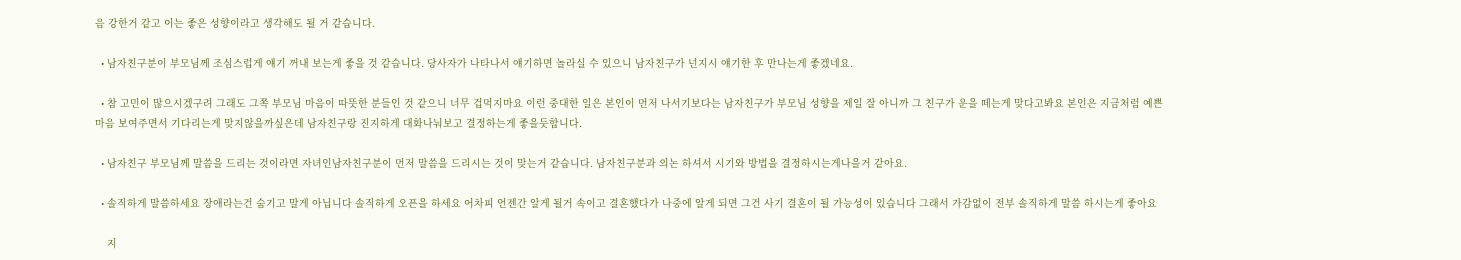음 강한거 같고 이는 좋은 성향이라고 생각해도 될 거 같습니다.

  • 남자친구분이 부모님께 조심스럽게 얘기 꺼내 보는게 좋을 것 같습니다. 당사자가 나타나서 얘기하면 놀라실 수 있으니 남자친구가 넌지시 얘기한 후 만나는게 좋겠네요.

  • 참 고민이 많으시겠구려 그래도 그쪽 부모님 마음이 따뜻한 분들인 것 같으니 너무 겁먹지마요 이런 중대한 일은 본인이 먼저 나서기보다는 남자친구가 부모님 성향을 제일 잘 아니까 그 친구가 운을 떼는게 맞다고봐요 본인은 지금처럼 예쁜 마음 보여주면서 기다리는게 맞지않을까싶은데 남자친구랑 진지하게 대화나눠보고 결정하는게 좋을듯합니다.

  • 남자친구 부모님께 말씀을 드리는 것이라면 자녀인남자친구분이 먼저 말씀을 드리시는 것이 맞는거 같습니다. 남자친구분과 의논 하셔서 시기와 방법을 결정하시는게나을거 같아요.

  • 솔직하게 말씀하세요 장애라는건 숨기고 말게 아닙니다 솔직하게 오픈을 하세요 어차피 언젠간 알게 될거 속이고 결혼했다가 나중에 알게 되면 그건 사기 결혼이 될 가능성이 있습니다 그래서 가감없이 전부 솔직하게 말씀 하시는게 좋아요

    지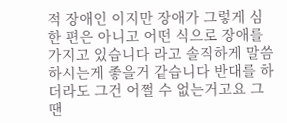적 장애인 이지만 장애가 그렇게 심한 편은 아니고 어떤 식으로 장애를 가지고 있습니다 라고 솔직하게 말씀 하시는게 좋을거 같습니다 반대를 하더라도 그건 어쩔 수 없는거고요 그땐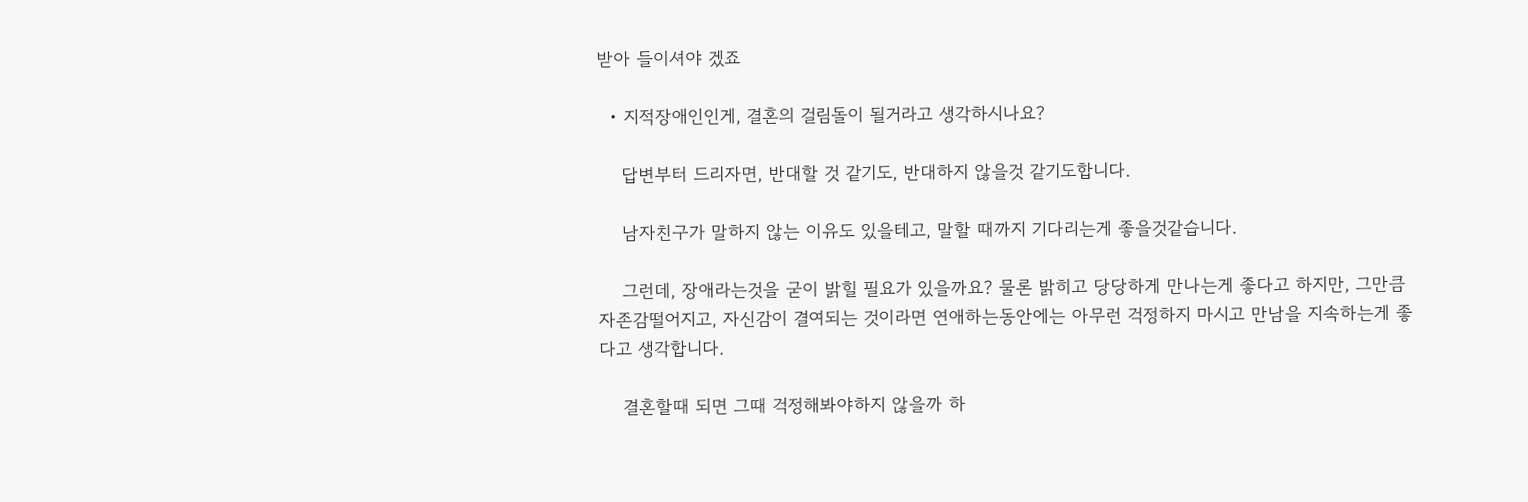받아 들이셔야 겠죠

  • 지적장애인인게, 결혼의 걸림돌이 될거라고 생각하시나요?

    답변부터 드리자면, 반대할 것 같기도, 반대하지 않을것 같기도합니다.

    남자친구가 말하지 않는 이유도 있을테고, 말할 때까지 기다리는게 좋을것같습니다.

    그런데, 장애라는것을 굳이 밝힐 필요가 있을까요? 물론 밝히고 당당하게 만나는게 좋다고 하지만, 그만큼 자존감떨어지고, 자신감이 결여되는 것이라면 연애하는동안에는 아무런 걱정하지 마시고 만남을 지속하는게 좋다고 생각합니다.

    결혼할때 되면 그때 걱정해봐야하지 않을까 하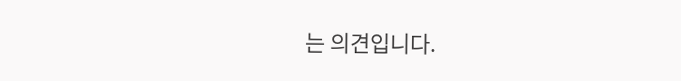는 의견입니다.